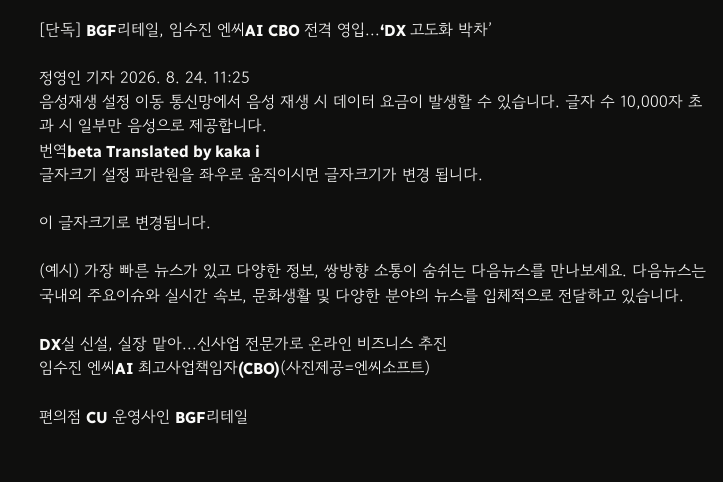[단독] BGF리테일, 임수진 엔씨AI CBO 전격 영입...‘DX 고도화 박차’

정영인 기자 2026. 8. 24. 11:25
음성재생 설정 이동 통신망에서 음성 재생 시 데이터 요금이 발생할 수 있습니다. 글자 수 10,000자 초과 시 일부만 음성으로 제공합니다.
번역beta Translated by kaka i
글자크기 설정 파란원을 좌우로 움직이시면 글자크기가 변경 됩니다.

이 글자크기로 변경됩니다.

(예시) 가장 빠른 뉴스가 있고 다양한 정보, 쌍방향 소통이 숨쉬는 다음뉴스를 만나보세요. 다음뉴스는 국내외 주요이슈와 실시간 속보, 문화생활 및 다양한 분야의 뉴스를 입체적으로 전달하고 있습니다.

DX실 신설, 실장 맡아...신사업 전문가로 온라인 비즈니스 추진
임수진 엔씨AI 최고사업책임자(CBO)(사진제공=엔씨소프트)

편의점 CU 운영사인 BGF리테일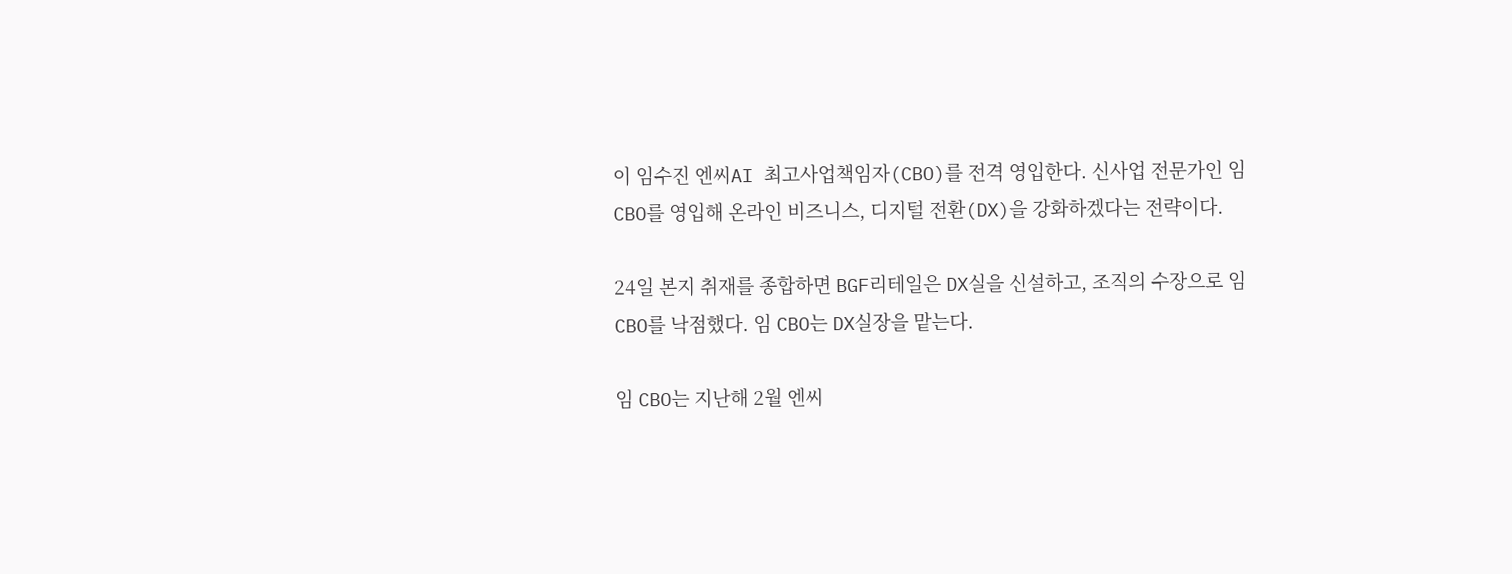이 임수진 엔씨AI 최고사업책임자(CBO)를 전격 영입한다. 신사업 전문가인 임 CBO를 영입해 온라인 비즈니스, 디지털 전환(DX)을 강화하겠다는 전략이다.

24일 본지 취재를 종합하면 BGF리테일은 DX실을 신설하고, 조직의 수장으로 임 CBO를 낙점했다. 임 CBO는 DX실장을 맡는다.

임 CBO는 지난해 2월 엔씨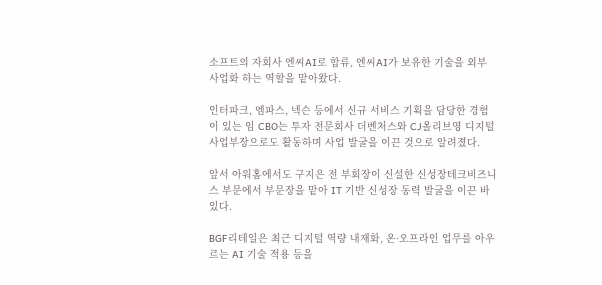소프트의 자회사 엔씨AI로 합류, 엔씨AI가 보유한 기술을 외부 사업화 하는 역할을 맡아왔다.

인터파크, 엠파스, 넥슨 등에서 신규 서비스 기획을 담당한 경험이 있는 임 CBO는 투자 전문회사 더벤처스와 CJ올리브영 디지털 사업부장으로도 활동하며 사업 발굴을 이끈 것으로 알려졌다.

앞서 아워홈에서도 구지은 전 부회장이 신설한 신성장테크비즈니스 부문에서 부문장을 맡아 IT 기반 신성장 동력 발굴을 이끈 바 있다.

BGF리테일은 최근 디지털 역량 내재화, 온·오프라인 업무를 아우르는 AI 기술 적용 등을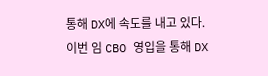통해 DX에 속도를 내고 있다. 이번 임 CBO 영입을 통해 DX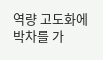역량 고도화에 박차를 가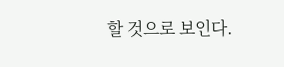할 것으로 보인다.